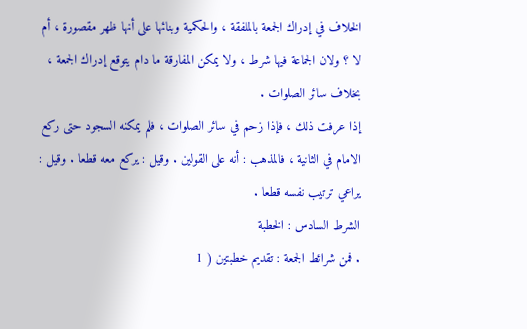الخلاف في إدراك الجمعة بالملفقة ، والحكمية وبنائها على أنها ظهر مقصورة ، أم
لا ؟ ولان الجماعة فيها شرط ، ولا يمكن المفارقة ما دام يتوقع إدراك الجمعة ،
بخلاف سائر الصلوات .
إذا عرفت ذلك ، فإذا زحم في سائر الصلوات ، فلم يمكنه السجود حتى ركع
الامام في الثانية ، فالمذهب : أنه على القولين . وقيل : يركع معه قطعا . وقيل :
يراعي ترتيب نفسه قطعا .
الشرط السادس : الخطبة
. فمن شرائط الجمعة : تقديم خطبتين ( 1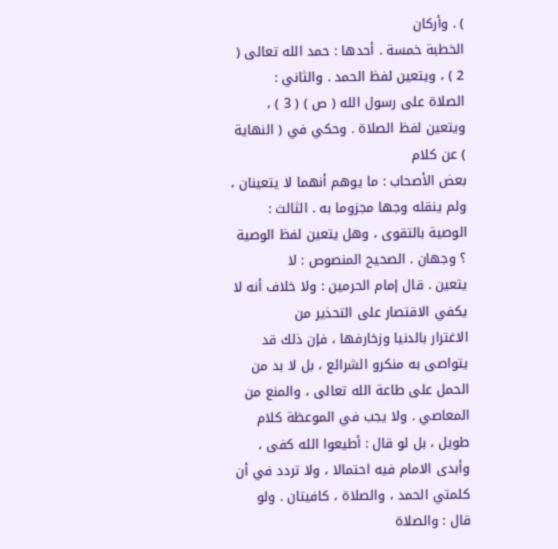) . وأركان
الخطبة خمسة . أحدها : حمد الله تعالى ( 2 ) ، ويتعين لفظ الحمد . والثاني :
الصلاة على رسول الله ( ص ) ( 3 ) ، ويتعين لفظ الصلاة . وحكي في ( النهاية ) عن كلام
بعض الأصحاب : ما يوهم أنهما لا يتعينان ، ولم ينقله وجها مجزوما به . الثالث :
الوصية بالتقوى ، وهل يتعين لفظ الوصية ؟ وجهان . الصحيح المنصوص : لا
يتعين . قال إمام الحرمين : ولا خلاف أنه لا يكفي الاقتصار على التحذير من
الاغترار بالدنيا وزخارفها ، فإن ذلك قد يتواصى به منكرو الشرائع ، بل لا بد من
الحمل على طاعة الله تعالى ، والمنع من المعاصي . ولا يجب في الموعظة كلام
طويل ، بل لو قال : أطيعوا الله كفى ، وأبدى الامام فيه احتمالا ، ولا تردد في أن
كلمتي الحمد ، والصلاة ، كافيتان . ولو قال : والصلاة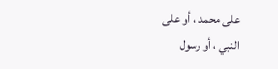على محمد ، أو على
النبي ، أو رسول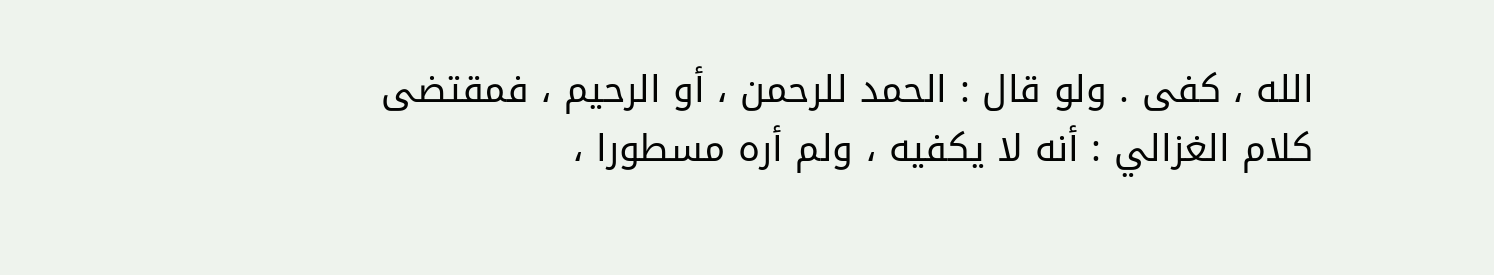الله ، كفى . ولو قال : الحمد للرحمن ، أو الرحيم ، فمقتضى
كلام الغزالي : أنه لا يكفيه ، ولم أره مسطورا ،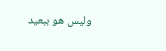وليس هو ببعيد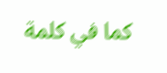كما في كلمة